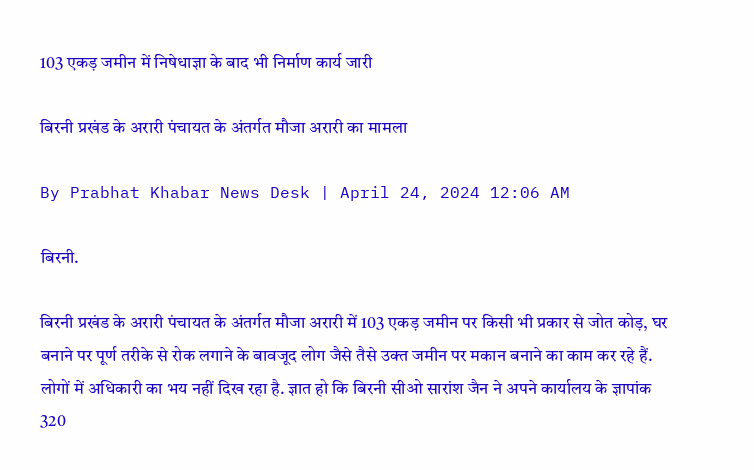103 एकड़ जमीन में निषेधाज्ञा के बाद भी निर्माण कार्य जारी

बिरनी प्रखंड के अरारी पंचायत के अंतर्गत मौजा अरारी का मामला

By Prabhat Khabar News Desk | April 24, 2024 12:06 AM

बिरनी.

बिरनी प्रखंड के अरारी पंचायत के अंतर्गत मौजा अरारी में 103 एकड़ जमीन पर किसी भी प्रकार से जोत कोड़, घर बनाने पर पूर्ण तरीके से रोक लगाने के बावजूद लोग जैसे तैसे उक्त जमीन पर मकान बनाने का काम कर रहे हैं. लोगों में अधिकारी का भय नहीं दिख रहा है. ज्ञात हो कि बिरनी सीओ सारांश जैन ने अपने कार्यालय के ज्ञापांक 320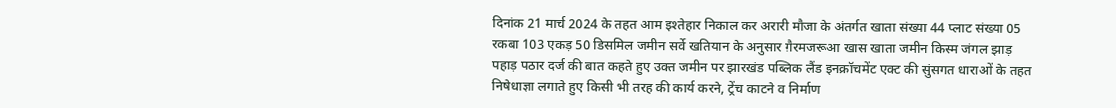दिनांक 21 मार्च 2024 के तहत आम इश्तेहार निकाल कर अरारी मौजा के अंतर्गत खाता संख्या 44 प्लाट संख्या 05 रकबा 103 एकड़ 50 डिसमिल जमीन सर्वे खतियान के अनुसार ग़ैरमजरूआ खास खाता जमीन किस्म जंगल झाड़ पहाड़ पठार दर्ज की बात कहते हुए उक्त जमीन पर झारखंड पब्लिक लैंड इनक्रॉचमेंट एक्ट की सुंसगत धाराओं के तहत निषेधाज्ञा लगाते हुए किसी भी तरह की कार्य करने, ट्रेंच काटने व निर्माण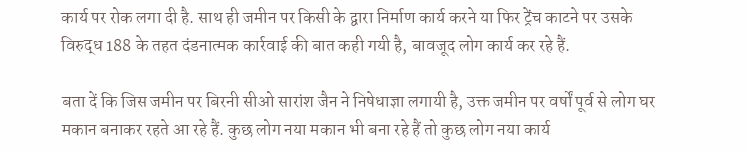कार्य पर रोक लगा दी है. साथ ही जमीन पर किसी के द्वारा निर्माण कार्य करने या फिर ट्रेंच काटने पर उसके विरुद्ध 188 के तहत दंडनात्मक कार्रवाई की बात कही गयी है, बावजूद लोग कार्य कर रहे हैं.

बता दें कि जिस जमीन पर बिरनी सीओ सारांश जैन ने निषेधाज्ञा लगायी है, उक्त जमीन पर वर्षों पूर्व से लोग घर मकान बनाकर रहते आ रहे हैं. कुछ लोग नया मकान भी बना रहे हैं तो कुछ लोग नया कार्य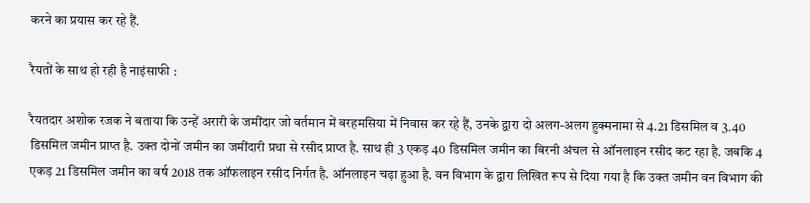करने का प्रयास कर रहे हैं.

रैयतों के साथ हो रही है नाइंसाफी :

रैयतदार अशोक रजक ने बताया कि उन्हें अरारी के जमींदार जो वर्तमान में बरहमसिया में निवास कर रहे हैं, उनके द्वारा दो अलग-अलग हुक्मनामा से 4.21 डिसमिल व 3.40 डिसमिल जमीन प्राप्त है. उक्त दोनों जमीन का जमींदारी प्रथा से रसीद प्राप्त है. साथ ही 3 एकड़ 40 डिसमिल जमीन का बिरनी अंचल से ऑनलाइन रसीद कट रहा है. जबकि 4 एकड़ 21 डिसमिल जमीन का वर्ष 2018 तक ऑफलाइन रसीद निर्गत है. ऑनलाइन चढ़ा हुआ है. वन विभाग के द्वारा लिखित रूप से दिया गया है कि उक्त जमीन वन विभाग की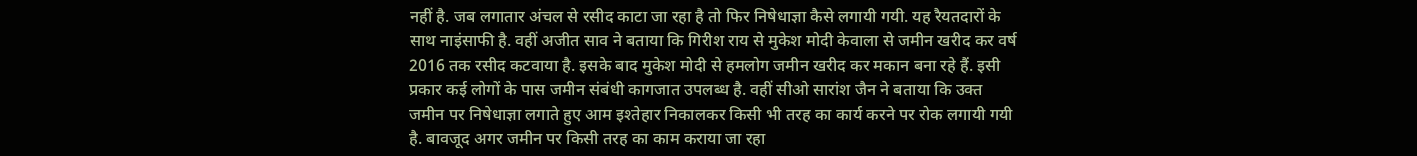नहीं है. जब लगातार अंचल से रसीद काटा जा रहा है तो फिर निषेधाज्ञा कैसे लगायी गयी. यह रैयतदारों के साथ नाइंसाफी है. वहीं अजीत साव ने बताया कि गिरीश राय से मुकेश मोदी केवाला से जमीन खरीद कर वर्ष 2016 तक रसीद कटवाया है. इसके बाद मुकेश मोदी से हमलोग जमीन खरीद कर मकान बना रहे हैं. इसी प्रकार कई लोगों के पास जमीन संबंधी कागजात उपलब्ध है. वहीं सीओ सारांश जैन ने बताया कि उक्त जमीन पर निषेधाज्ञा लगाते हुए आम इश्तेहार निकालकर किसी भी तरह का कार्य करने पर रोक लगायी गयी है. बावजूद अगर जमीन पर किसी तरह का काम कराया जा रहा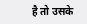है तो उसके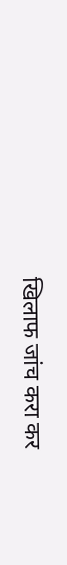खिलाफ जांच करा कर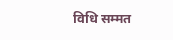विधि सम्मत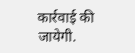कार्रवाई की जायेगी.